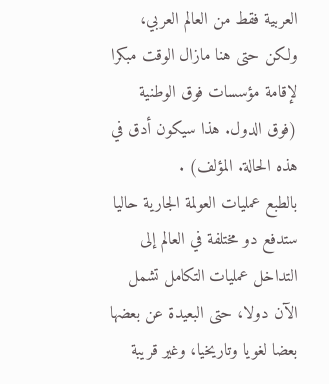العربية فقط من العالم العربي، ولكن حتى هنا مازال الوقت مبكرا لإقامة مؤسسات فوق الوطنية (فوق الدول. هذا سيكون أدق في هذه الحالة. المؤلف) .
بالطبع عمليات العولمة الجارية حاليا ستدفع دو مختلفة في العالم إلى التداخل عمليات التكامل تشمل الآن دولا، حتى البعيدة عن بعضها بعضا لغويا وتاريخيا، وغير قريبة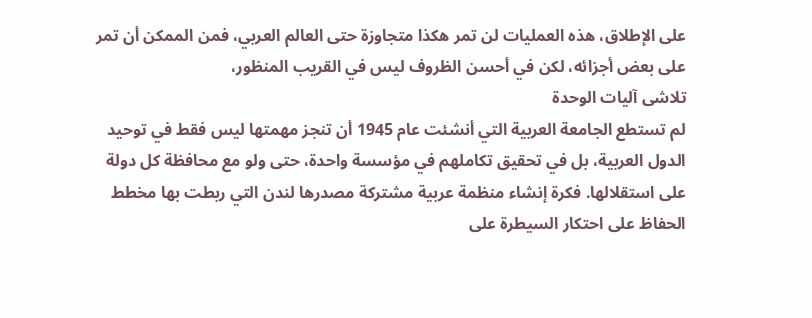على الإطلاق، هذه العمليات لن تمر هكذا متجاوزة حتى العالم العربي، فمن الممكن أن تمر على بعض أجزائه، لكن في أحسن الظروف ليس في القريب المنظور،
تلاشى آليات الوحدة
لم تستطع الجامعة العربية التي أنشئت عام 1945 أن تنجز مهمتها ليس فقط في توحيد الدول العربية، بل في تحقيق تكاملهم في مؤسسة واحدة، حتى ولو مع محافظة كل دولة على استقلالها. فكرة إنشاء منظمة عربية مشتركة مصدرها لندن التي ربطت بها مخطط الحفاظ على احتكار السيطرة على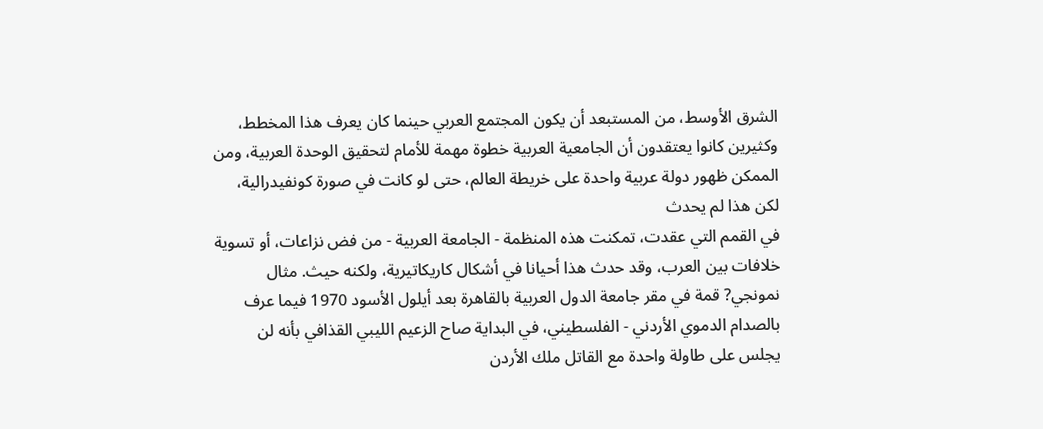الشرق الأوسط، من المستبعد أن يكون المجتمع العربي حينما كان يعرف هذا المخطط، وكثيرين كانوا يعتقدون أن الجامعية العربية خطوة مهمة للأمام لتحقيق الوحدة العربية، ومن الممكن ظهور دولة عربية واحدة على خريطة العالم، حتى لو كانت في صورة كونفيدرالية، لكن هذا لم يحدث
في القمم التي عقدت، تمكنت هذه المنظمة - الجامعة العربية - من فض نزاعات، أو تسوية خلافات بين العرب، وقد حدث هذا أحيانا في أشكال كاريكاتيرية، ولكنه حيث. مثال نمونجي? قمة في مقر جامعة الدول العربية بالقاهرة بعد أيلول الأسود 1970 فيما عرف بالصدام الدموي الأردني - الفلسطيني، في البداية صاح الزعيم الليبي القذافي بأنه لن يجلس على طاولة واحدة مع القاتل ملك الأردن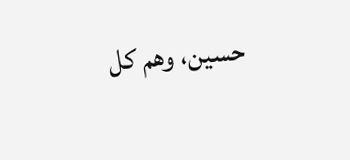حسين، وهم كل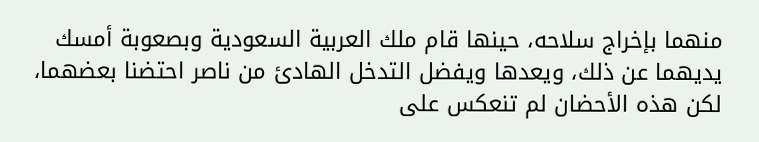منهما بإخراج سلاحه، حينها قام ملك العربية السعودية وبصعوبة أمسك يديهما عن ذلك، ويعدها ويفضل التدخل الهادئ من ناصر احتضنا بعضهما، لكن هذه الأحضان لم تنعكس على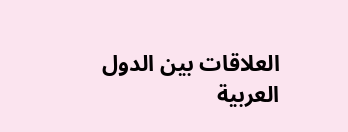العلاقات بين الدول العربية